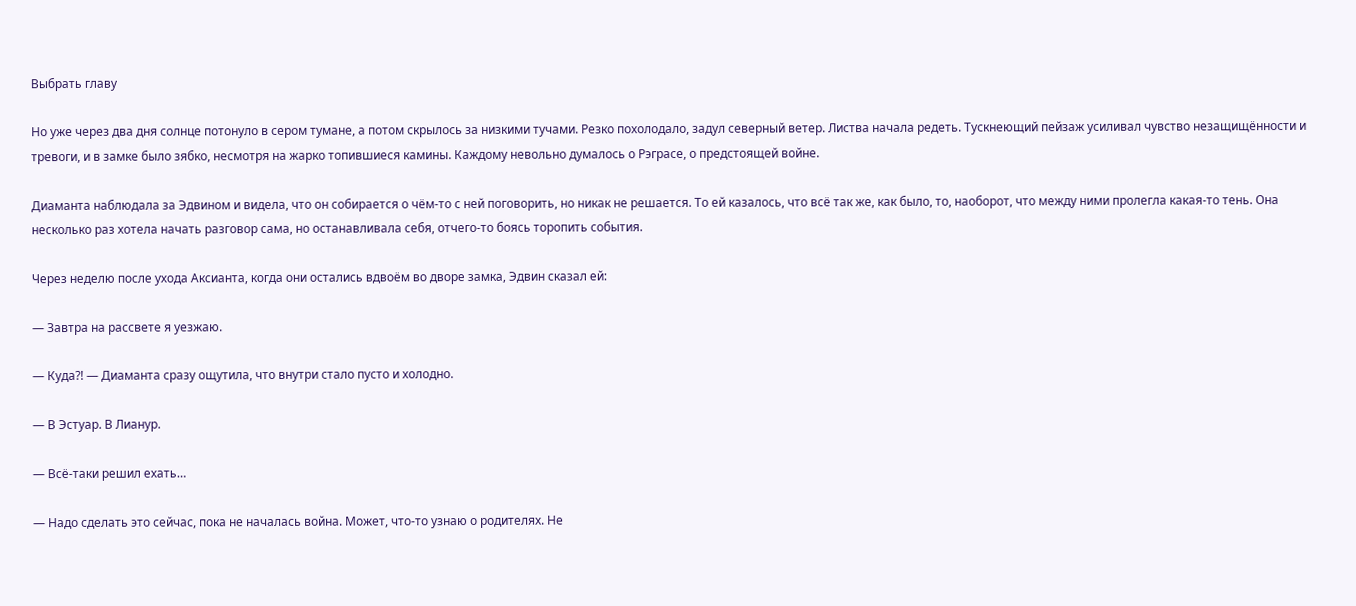Выбрать главу

Но уже через два дня солнце потонуло в сером тумане, а потом скрылось за низкими тучами. Резко похолодало, задул северный ветер. Листва начала редеть. Тускнеющий пейзаж усиливал чувство незащищённости и тревоги, и в замке было зябко, несмотря на жарко топившиеся камины. Каждому невольно думалось о Рэграсе, о предстоящей войне.

Диаманта наблюдала за Эдвином и видела, что он собирается о чём-то с ней поговорить, но никак не решается. То ей казалось, что всё так же, как было, то, наоборот, что между ними пролегла какая-то тень. Она несколько раз хотела начать разговор сама, но останавливала себя, отчего-то боясь торопить события.

Через неделю после ухода Аксианта, когда они остались вдвоём во дворе замка, Эдвин сказал ей:

— Завтра на рассвете я уезжаю.

— Куда?! — Диаманта сразу ощутила, что внутри стало пусто и холодно.

— В Эстуар. В Лианур.

— Всё-таки решил ехать…

— Надо сделать это сейчас, пока не началась война. Может, что-то узнаю о родителях. Не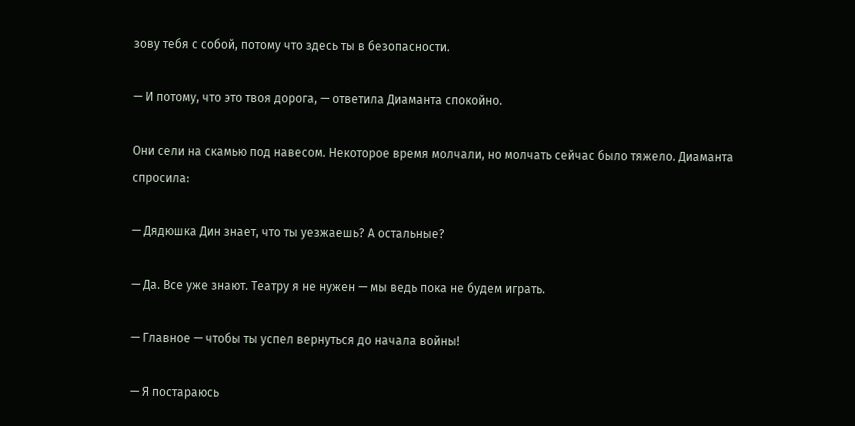зову тебя с собой, потому что здесь ты в безопасности.

— И потому, что это твоя дорога, — ответила Диаманта спокойно.

Они сели на скамью под навесом. Некоторое время молчали, но молчать сейчас было тяжело. Диаманта спросила:

— Дядюшка Дин знает, что ты уезжаешь? А остальные?

— Да. Все уже знают. Театру я не нужен — мы ведь пока не будем играть.

— Главное — чтобы ты успел вернуться до начала войны!

— Я постараюсь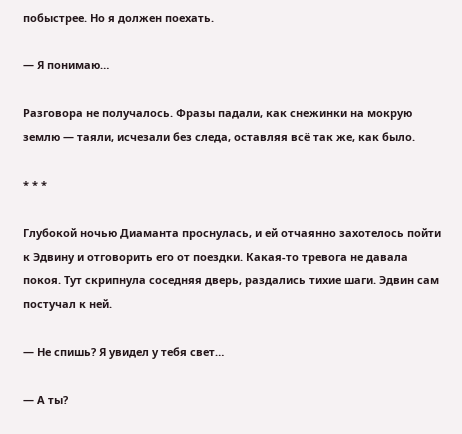побыстрее. Но я должен поехать.

— Я понимаю…

Разговора не получалось. Фразы падали, как снежинки на мокрую землю — таяли, исчезали без следа, оставляя всё так же, как было.

* * *

Глубокой ночью Диаманта проснулась, и ей отчаянно захотелось пойти к Эдвину и отговорить его от поездки. Какая-то тревога не давала покоя. Тут скрипнула соседняя дверь, раздались тихие шаги. Эдвин сам постучал к ней.

— Не спишь? Я увидел у тебя свет…

— А ты?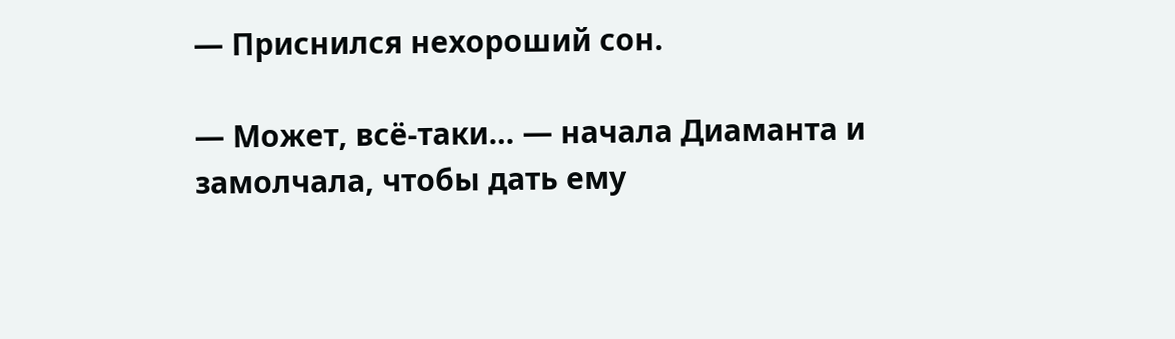— Приснился нехороший сон.

— Может, всё-таки… — начала Диаманта и замолчала, чтобы дать ему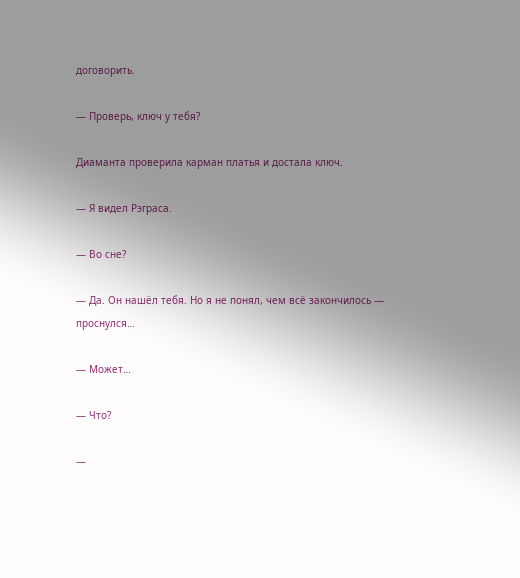договорить.

— Проверь, ключ у тебя?

Диаманта проверила карман платья и достала ключ.

— Я видел Рэграса.

— Во сне?

— Да. Он нашёл тебя. Но я не понял, чем всё закончилось — проснулся…

— Может…

— Что?

—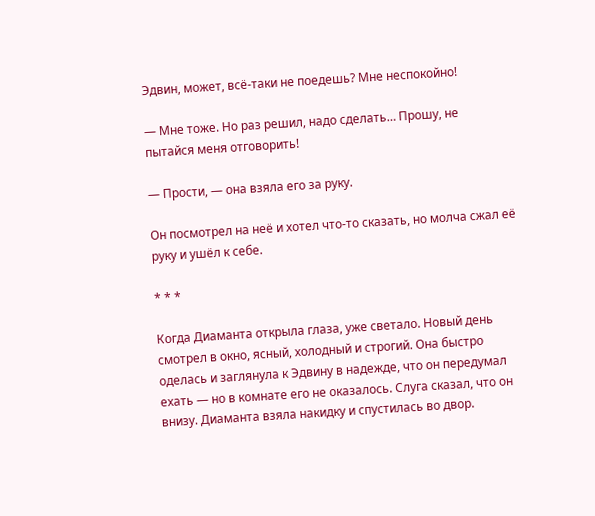Эдвин, может, всё-таки не поедешь? Мне неспокойно!

— Мне тоже. Но раз решил, надо сделать… Прошу, не пытайся меня отговорить!

— Прости, — она взяла его за руку.

Он посмотрел на неё и хотел что-то сказать, но молча сжал её руку и ушёл к себе.

* * *

Когда Диаманта открыла глаза, уже светало. Новый день смотрел в окно, ясный, холодный и строгий. Она быстро оделась и заглянула к Эдвину в надежде, что он передумал ехать — но в комнате его не оказалось. Слуга сказал, что он внизу. Диаманта взяла накидку и спустилась во двор.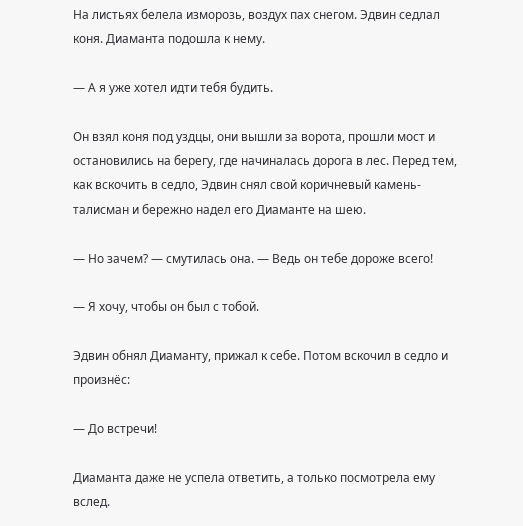На листьях белела изморозь, воздух пах снегом. Эдвин седлал коня. Диаманта подошла к нему.

— А я уже хотел идти тебя будить.

Он взял коня под уздцы, они вышли за ворота, прошли мост и остановились на берегу, где начиналась дорога в лес. Перед тем, как вскочить в седло, Эдвин снял свой коричневый камень-талисман и бережно надел его Диаманте на шею.

— Но зачем? — смутилась она. — Ведь он тебе дороже всего!

— Я хочу, чтобы он был с тобой.

Эдвин обнял Диаманту, прижал к себе. Потом вскочил в седло и произнёс:

— До встречи!

Диаманта даже не успела ответить, а только посмотрела ему вслед.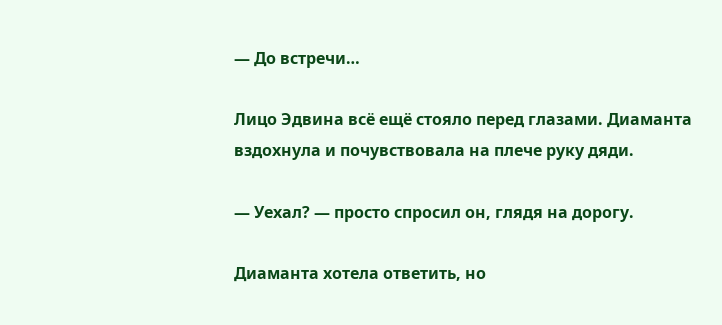— До встречи…

Лицо Эдвина всё ещё стояло перед глазами. Диаманта вздохнула и почувствовала на плече руку дяди.

— Уехал? — просто спросил он, глядя на дорогу.

Диаманта хотела ответить, но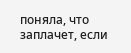поняла, что заплачет, если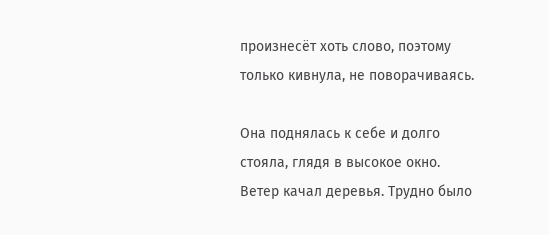произнесёт хоть слово, поэтому только кивнула, не поворачиваясь.

Она поднялась к себе и долго стояла, глядя в высокое окно. Ветер качал деревья. Трудно было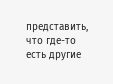представить, что где-то есть другие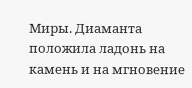Миры. Диаманта положила ладонь на камень и на мгновение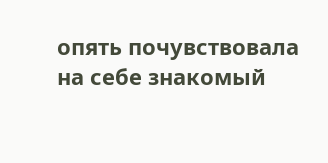опять почувствовала на себе знакомый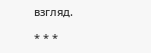взгляд.

* * *